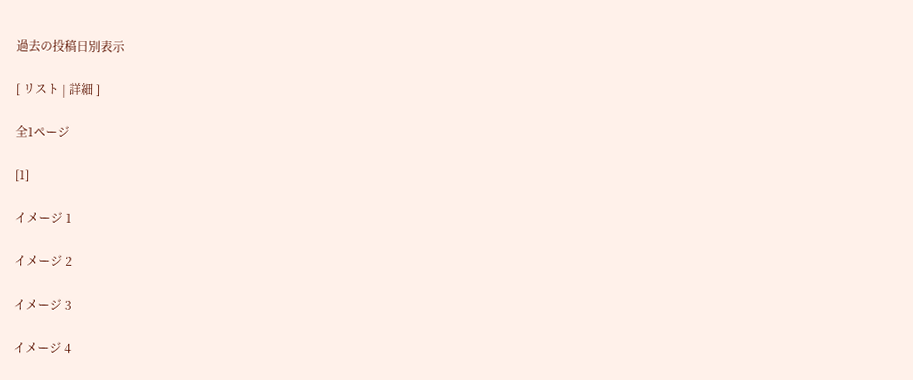過去の投稿日別表示

[ リスト | 詳細 ]

全1ページ

[1]

イメージ 1

イメージ 2

イメージ 3

イメージ 4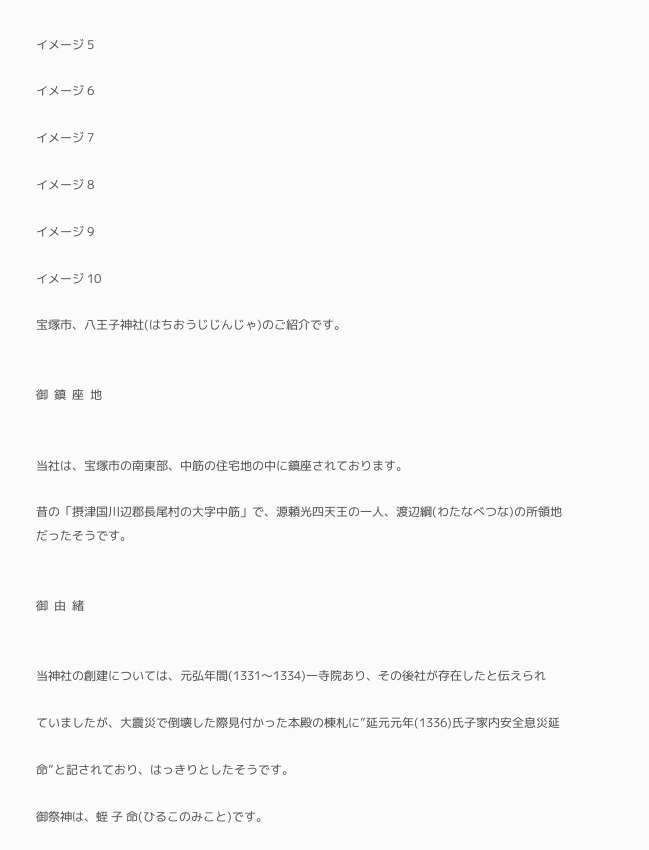イメージ 5

イメージ 6

イメージ 7

イメージ 8

イメージ 9

イメージ 10

宝塚市、八王子神社(はちおうじじんじゃ)のご紹介です。


御  鎮  座  地


当社は、宝塚市の南東部、中筋の住宅地の中に鎮座されております。

昔の「摂津国川辺郡長尾村の大字中筋」で、源頼光四天王の一人、渡辺綱(わたなべつな)の所領地だったそうです。


御  由  緒


当神社の創建については、元弘年間(1331〜1334)一寺院あり、その後社が存在したと伝えられ

ていましたが、大震災で倒壊した際見付かった本殿の棟札に”延元元年(1336)氏子家内安全息災延

命”と記されており、はっきりとしたそうです。

御祭神は、蛭 子 命(ひるこのみこと)です。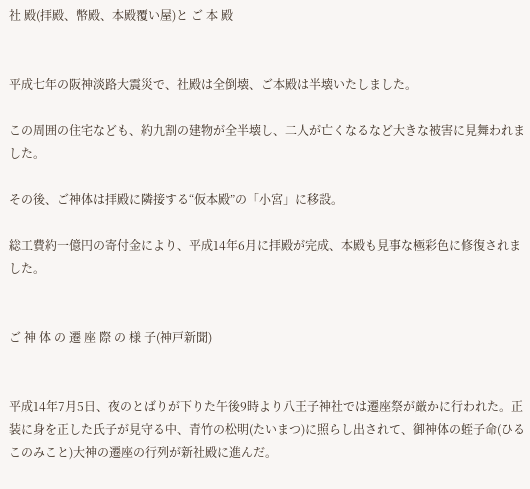社 殿(拝殿、幣殿、本殿覆い屋)と ご 本 殿


平成七年の阪神淡路大震災で、社殿は全倒壊、ご本殿は半壊いたしました。

この周囲の住宅なども、約九割の建物が全半壊し、二人が亡くなるなど大きな被害に見舞われました。

その後、ご神体は拝殿に隣接する“仮本殿”の「小宮」に移設。

総工費約一億円の寄付金により、平成14年6月に拝殿が完成、本殿も見事な極彩色に修復されました。


ご 神 体 の 遷 座 際 の 様 子(神戸新聞)


平成14年7月5日、夜のとばりが下りた午後9時より八王子神社では遷座祭が厳かに行われた。正装に身を正した氏子が見守る中、青竹の松明(たいまつ)に照らし出されて、御神体の蛭子命(ひるこのみこと)大神の遷座の行列が新社殿に進んだ。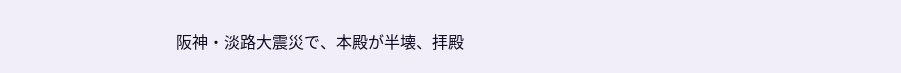阪神・淡路大震災で、本殿が半壊、拝殿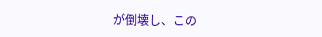が倒壊し、この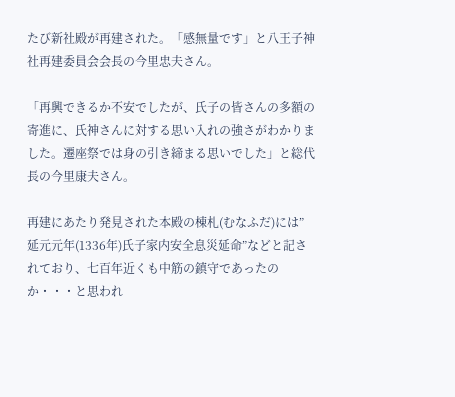たび新社殿が再建された。「感無量です」と八王子神社再建委員会会長の今里忠夫さん。

「再興できるか不安でしたが、氏子の皆さんの多額の寄進に、氏神さんに対する思い入れの強さがわかりました。遷座祭では身の引き締まる思いでした」と総代長の今里康夫さん。

再建にあたり発見された本殿の棟札(むなふだ)には”延元元年(1336年)氏子家内安全息災延命”などと記されており、七百年近くも中筋の鎮守であったのか・・・と思われ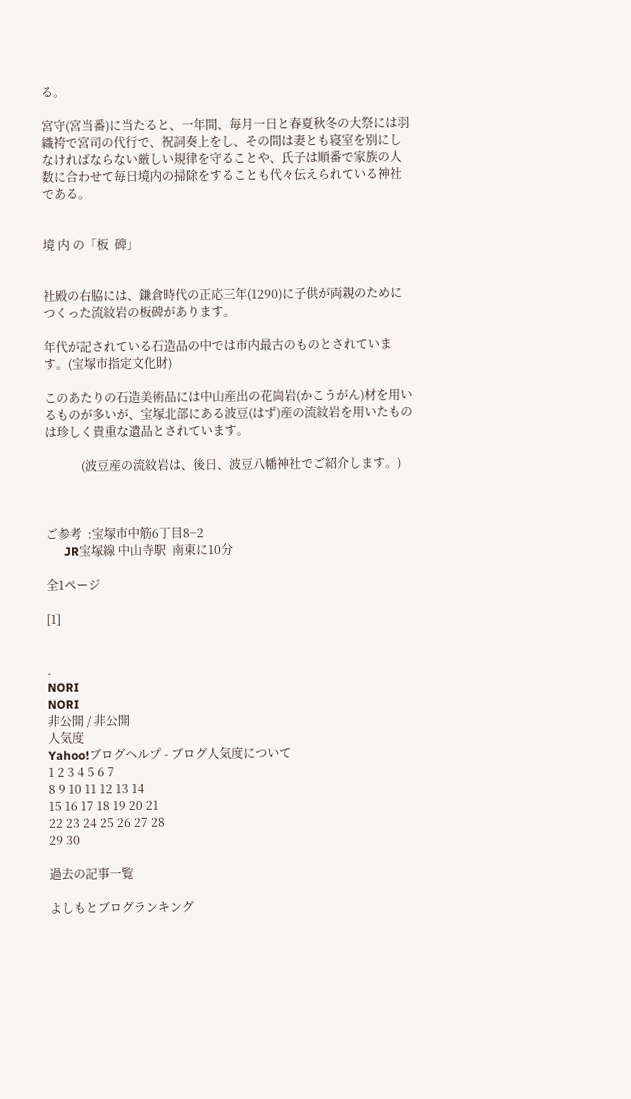る。

宮守(宮当番)に当たると、一年間、毎月一日と春夏秋冬の大祭には羽織袴で宮司の代行で、祝詞奏上をし、その間は妻とも寝室を別にしなければならない厳しい規律を守ることや、氏子は順番で家族の人数に合わせて毎日境内の掃除をすることも代々伝えられている神社である。


境 内 の「板  碑」


社殿の右脇には、鎌倉時代の正応三年(1290)に子供が両親のためにつくった流紋岩の板碑があります。

年代が記されている石造品の中では市内最古のものとされています。(宝塚市指定文化財)

このあたりの石造美術品には中山産出の花崗岩(かこうがん)材を用いるものが多いが、宝塚北部にある波豆(はず)産の流紋岩を用いたものは珍しく貴重な遺品とされています。

            (波豆産の流紋岩は、後日、波豆八幡神社でご紹介します。)



ご参考  :宝塚市中筋6丁目8−2
      JR宝塚線 中山寺駅  南東に10分

全1ページ

[1]


.
NORI
NORI
非公開 / 非公開
人気度
Yahoo!ブログヘルプ - ブログ人気度について
1 2 3 4 5 6 7
8 9 10 11 12 13 14
15 16 17 18 19 20 21
22 23 24 25 26 27 28
29 30

過去の記事一覧

よしもとブログランキング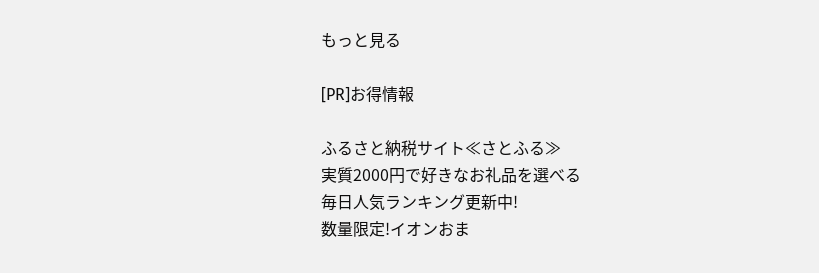もっと見る

[PR]お得情報

ふるさと納税サイト≪さとふる≫
実質2000円で好きなお礼品を選べる
毎日人気ランキング更新中!
数量限定!イオンおま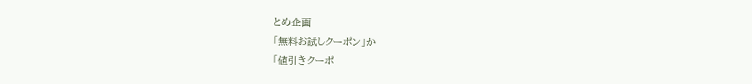とめ企画
「無料お試しクーポン」か
「値引きクーポ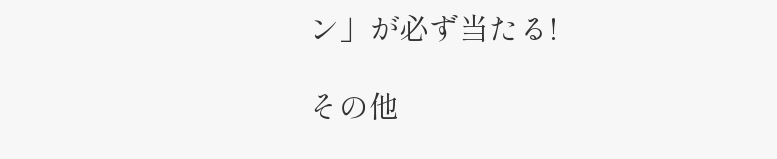ン」が必ず当たる!

その他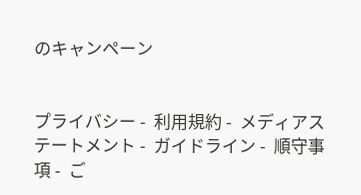のキャンペーン


プライバシー -  利用規約 -  メディアステートメント -  ガイドライン -  順守事項 -  ご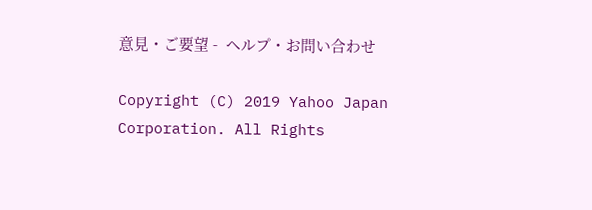意見・ご要望 -  ヘルプ・お問い合わせ

Copyright (C) 2019 Yahoo Japan Corporation. All Rights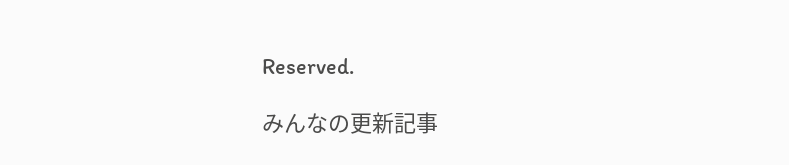Reserved.

みんなの更新記事